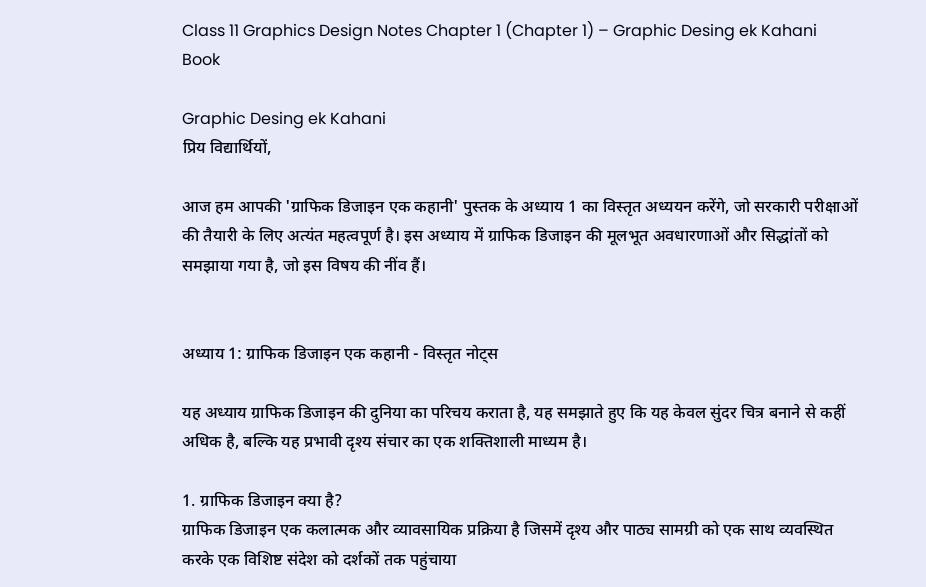Class 11 Graphics Design Notes Chapter 1 (Chapter 1) – Graphic Desing ek Kahani Book

Graphic Desing ek Kahani
प्रिय विद्यार्थियों,

आज हम आपकी 'ग्राफिक डिजाइन एक कहानी' पुस्तक के अध्याय 1 का विस्तृत अध्ययन करेंगे, जो सरकारी परीक्षाओं की तैयारी के लिए अत्यंत महत्वपूर्ण है। इस अध्याय में ग्राफिक डिजाइन की मूलभूत अवधारणाओं और सिद्धांतों को समझाया गया है, जो इस विषय की नींव हैं।


अध्याय 1: ग्राफिक डिजाइन एक कहानी - विस्तृत नोट्स

यह अध्याय ग्राफिक डिजाइन की दुनिया का परिचय कराता है, यह समझाते हुए कि यह केवल सुंदर चित्र बनाने से कहीं अधिक है, बल्कि यह प्रभावी दृश्य संचार का एक शक्तिशाली माध्यम है।

1. ग्राफिक डिजाइन क्या है?
ग्राफिक डिजाइन एक कलात्मक और व्यावसायिक प्रक्रिया है जिसमें दृश्य और पाठ्य सामग्री को एक साथ व्यवस्थित करके एक विशिष्ट संदेश को दर्शकों तक पहुंचाया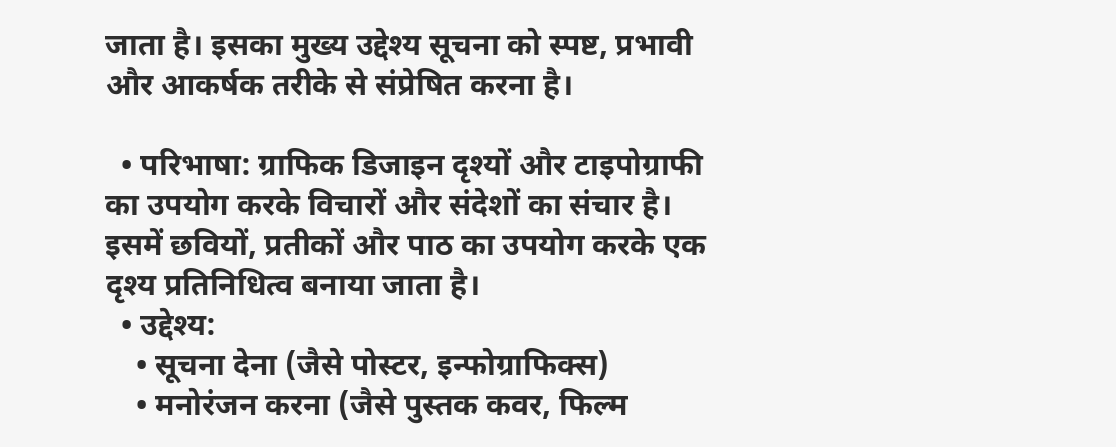जाता है। इसका मुख्य उद्देश्य सूचना को स्पष्ट, प्रभावी और आकर्षक तरीके से संप्रेषित करना है।

  • परिभाषा: ग्राफिक डिजाइन दृश्यों और टाइपोग्राफी का उपयोग करके विचारों और संदेशों का संचार है। इसमें छवियों, प्रतीकों और पाठ का उपयोग करके एक दृश्य प्रतिनिधित्व बनाया जाता है।
  • उद्देश्य:
    • सूचना देना (जैसे पोस्टर, इन्फोग्राफिक्स)
    • मनोरंजन करना (जैसे पुस्तक कवर, फिल्म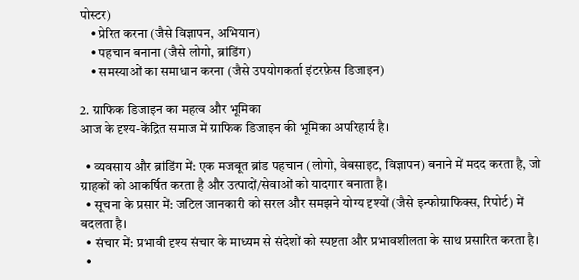पोस्टर)
    • प्रेरित करना (जैसे विज्ञापन, अभियान)
    • पहचान बनाना (जैसे लोगो, ब्रांडिंग)
    • समस्याओं का समाधान करना (जैसे उपयोगकर्ता इंटरफ़ेस डिजाइन)

2. ग्राफिक डिजाइन का महत्व और भूमिका
आज के दृश्य-केंद्रित समाज में ग्राफिक डिजाइन की भूमिका अपरिहार्य है।

  • व्यवसाय और ब्रांडिंग में: एक मजबूत ब्रांड पहचान (लोगो, वेबसाइट, विज्ञापन) बनाने में मदद करता है, जो ग्राहकों को आकर्षित करता है और उत्पादों/सेवाओं को यादगार बनाता है।
  • सूचना के प्रसार में: जटिल जानकारी को सरल और समझने योग्य दृश्यों (जैसे इन्फोग्राफिक्स, रिपोर्ट) में बदलता है।
  • संचार में: प्रभावी दृश्य संचार के माध्यम से संदेशों को स्पष्टता और प्रभावशीलता के साथ प्रसारित करता है।
  •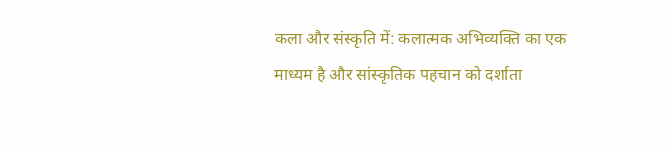कला और संस्कृति में: कलात्मक अभिव्यक्ति का एक माध्यम है और सांस्कृतिक पहचान को दर्शाता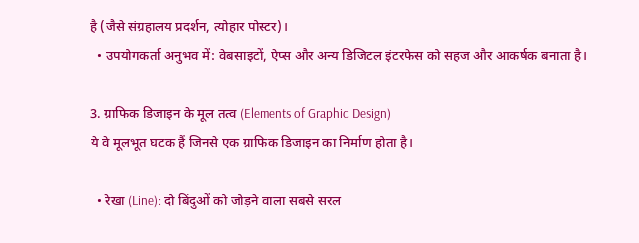है (जैसे संग्रहालय प्रदर्शन, त्योहार पोस्टर)।
  • उपयोगकर्ता अनुभव में: वेबसाइटों, ऐप्स और अन्य डिजिटल इंटरफेस को सहज और आकर्षक बनाता है।

3. ग्राफिक डिजाइन के मूल तत्व (Elements of Graphic Design)
ये वे मूलभूत घटक हैं जिनसे एक ग्राफिक डिजाइन का निर्माण होता है।

  • रेखा (Line): दो बिंदुओं को जोड़ने वाला सबसे सरल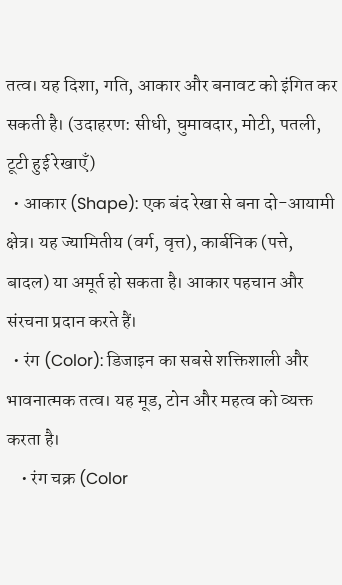तत्व। यह दिशा, गति, आकार और बनावट को इंगित कर सकती है। (उदाहरण: सीधी, घुमावदार, मोटी, पतली, टूटी हुई रेखाएँ)
  • आकार (Shape): एक बंद रेखा से बना दो-आयामी क्षेत्र। यह ज्यामितीय (वर्ग, वृत्त), कार्बनिक (पत्ते, बादल) या अमूर्त हो सकता है। आकार पहचान और संरचना प्रदान करते हैं।
  • रंग (Color): डिजाइन का सबसे शक्तिशाली और भावनात्मक तत्व। यह मूड, टोन और महत्व को व्यक्त करता है।
    • रंग चक्र (Color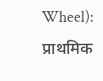Wheel): प्राथमिक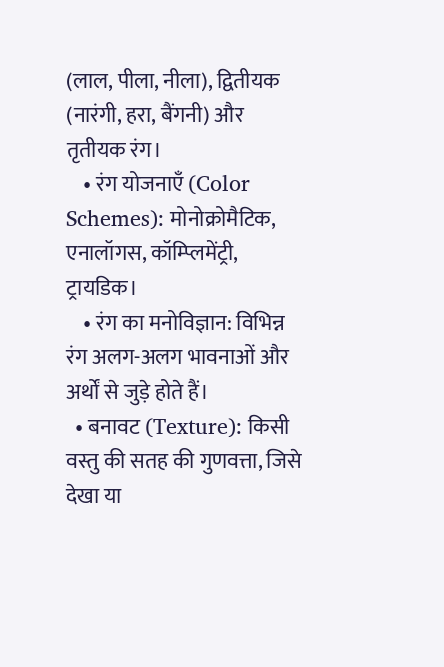(लाल, पीला, नीला), द्वितीयक (नारंगी, हरा, बैंगनी) और तृतीयक रंग।
    • रंग योजनाएँ (Color Schemes): मोनोक्रोमैटिक, एनालॉगस, कॉम्प्लिमेंट्री, ट्रायडिक।
    • रंग का मनोविज्ञान: विभिन्न रंग अलग-अलग भावनाओं और अर्थों से जुड़े होते हैं।
  • बनावट (Texture): किसी वस्तु की सतह की गुणवत्ता, जिसे देखा या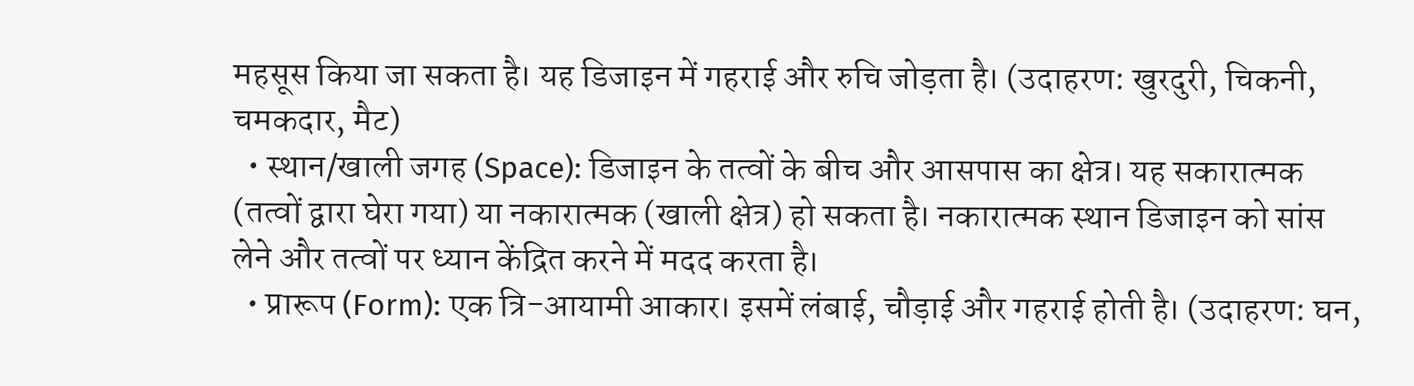महसूस किया जा सकता है। यह डिजाइन में गहराई और रुचि जोड़ता है। (उदाहरण: खुरदुरी, चिकनी, चमकदार, मैट)
  • स्थान/खाली जगह (Space): डिजाइन के तत्वों के बीच और आसपास का क्षेत्र। यह सकारात्मक (तत्वों द्वारा घेरा गया) या नकारात्मक (खाली क्षेत्र) हो सकता है। नकारात्मक स्थान डिजाइन को सांस लेने और तत्वों पर ध्यान केंद्रित करने में मदद करता है।
  • प्रारूप (Form): एक त्रि-आयामी आकार। इसमें लंबाई, चौड़ाई और गहराई होती है। (उदाहरण: घन,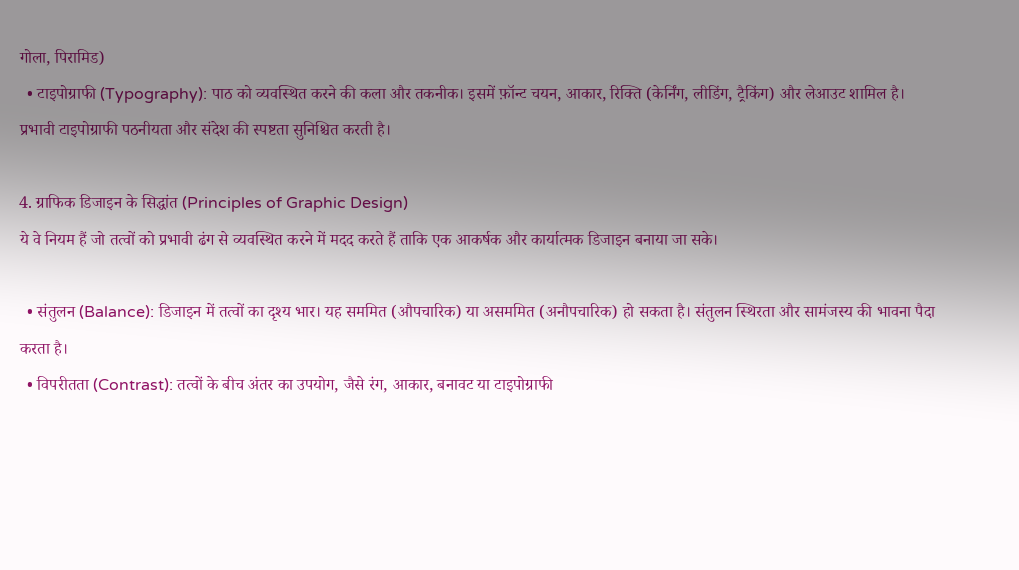गोला, पिरामिड)
  • टाइपोग्राफी (Typography): पाठ को व्यवस्थित करने की कला और तकनीक। इसमें फ़ॉन्ट चयन, आकार, रिक्ति (केर्निंग, लीडिंग, ट्रैकिंग) और लेआउट शामिल है। प्रभावी टाइपोग्राफी पठनीयता और संदेश की स्पष्टता सुनिश्चित करती है।

4. ग्राफिक डिजाइन के सिद्धांत (Principles of Graphic Design)
ये वे नियम हैं जो तत्वों को प्रभावी ढंग से व्यवस्थित करने में मदद करते हैं ताकि एक आकर्षक और कार्यात्मक डिजाइन बनाया जा सके।

  • संतुलन (Balance): डिजाइन में तत्वों का दृश्य भार। यह सममित (औपचारिक) या असममित (अनौपचारिक) हो सकता है। संतुलन स्थिरता और सामंजस्य की भावना पैदा करता है।
  • विपरीतता (Contrast): तत्वों के बीच अंतर का उपयोग, जैसे रंग, आकार, बनावट या टाइपोग्राफी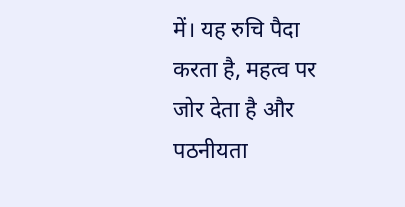में। यह रुचि पैदा करता है, महत्व पर जोर देता है और पठनीयता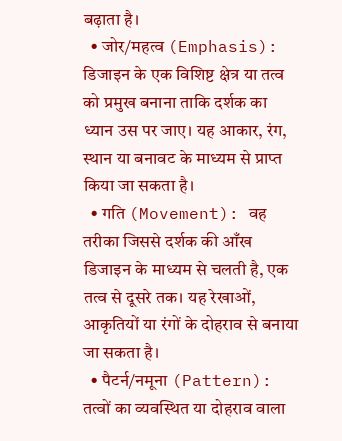बढ़ाता है।
  • जोर/महत्व (Emphasis): डिजाइन के एक विशिष्ट क्षेत्र या तत्व को प्रमुख बनाना ताकि दर्शक का ध्यान उस पर जाए। यह आकार, रंग, स्थान या बनावट के माध्यम से प्राप्त किया जा सकता है।
  • गति (Movement): वह तरीका जिससे दर्शक की आँख डिजाइन के माध्यम से चलती है, एक तत्व से दूसरे तक। यह रेखाओं, आकृतियों या रंगों के दोहराव से बनाया जा सकता है।
  • पैटर्न/नमूना (Pattern): तत्वों का व्यवस्थित या दोहराव वाला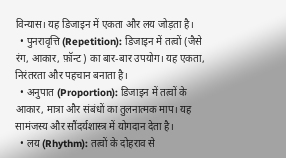विन्यास। यह डिजाइन में एकता और लय जोड़ता है।
  • पुनरावृत्ति (Repetition): डिजाइन में तत्वों (जैसे रंग, आकार, फ़ॉन्ट) का बार-बार उपयोग। यह एकता, निरंतरता और पहचान बनाता है।
  • अनुपात (Proportion): डिजाइन में तत्वों के आकार, मात्रा और संबंधों का तुलनात्मक माप। यह सामंजस्य और सौंदर्यशास्त्र में योगदान देता है।
  • लय (Rhythm): तत्वों के दोहराव से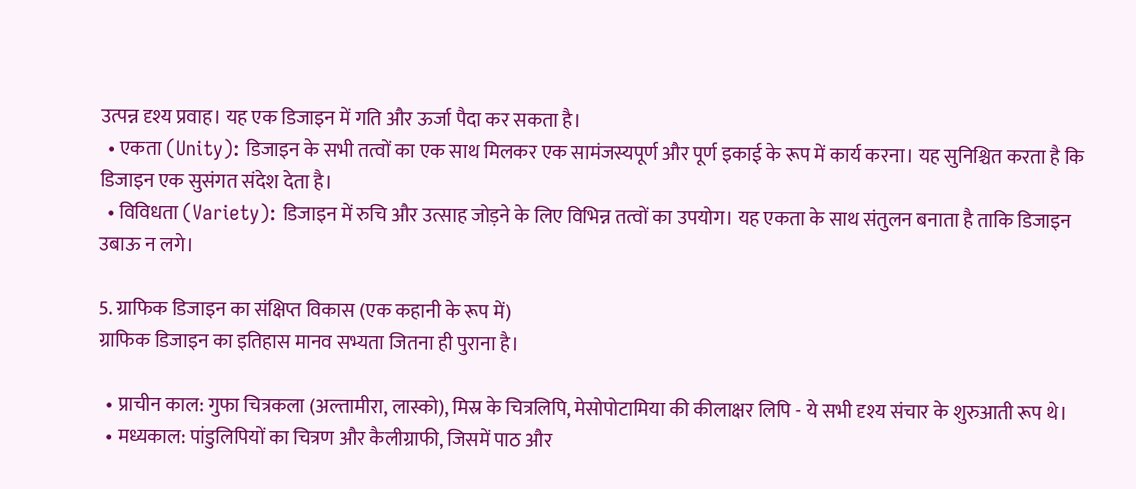उत्पन्न दृश्य प्रवाह। यह एक डिजाइन में गति और ऊर्जा पैदा कर सकता है।
  • एकता (Unity): डिजाइन के सभी तत्वों का एक साथ मिलकर एक सामंजस्यपूर्ण और पूर्ण इकाई के रूप में कार्य करना। यह सुनिश्चित करता है कि डिजाइन एक सुसंगत संदेश देता है।
  • विविधता (Variety): डिजाइन में रुचि और उत्साह जोड़ने के लिए विभिन्न तत्वों का उपयोग। यह एकता के साथ संतुलन बनाता है ताकि डिजाइन उबाऊ न लगे।

5. ग्राफिक डिजाइन का संक्षिप्त विकास (एक कहानी के रूप में)
ग्राफिक डिजाइन का इतिहास मानव सभ्यता जितना ही पुराना है।

  • प्राचीन काल: गुफा चित्रकला (अल्तामीरा, लास्को), मिस्र के चित्रलिपि, मेसोपोटामिया की कीलाक्षर लिपि - ये सभी दृश्य संचार के शुरुआती रूप थे।
  • मध्यकाल: पांडुलिपियों का चित्रण और कैलीग्राफी, जिसमें पाठ और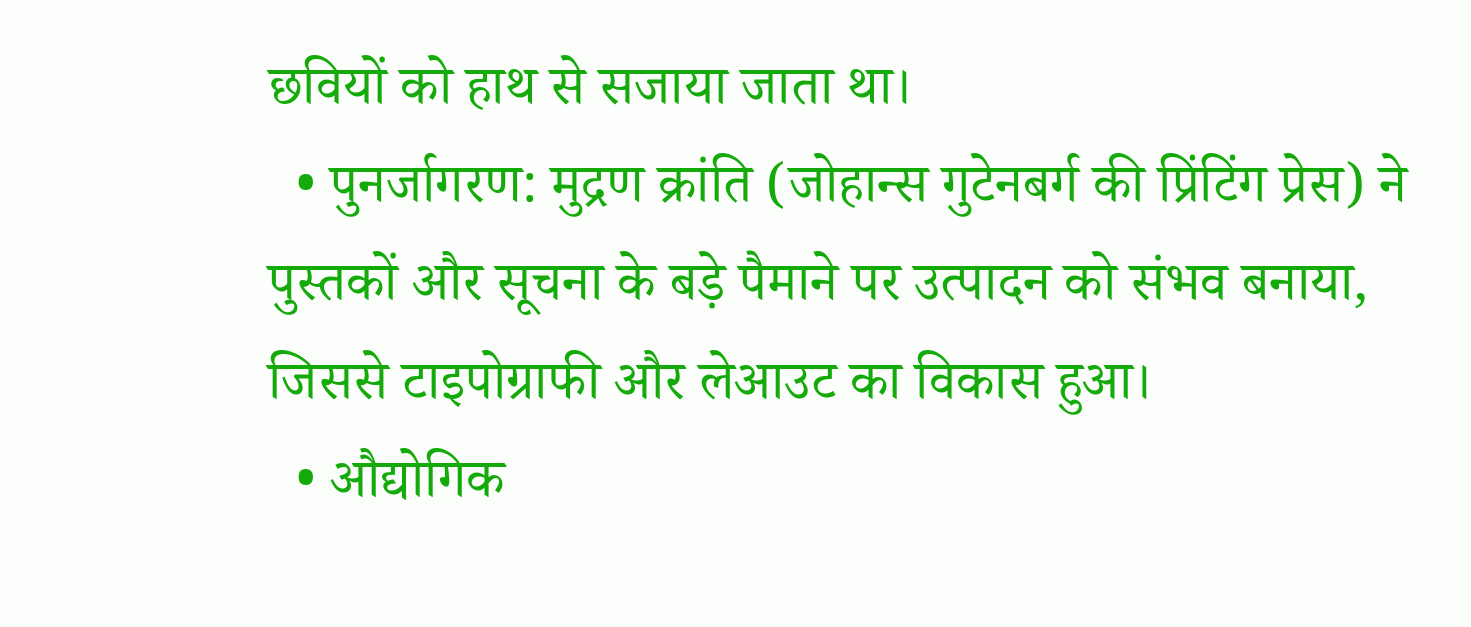छवियों को हाथ से सजाया जाता था।
  • पुनर्जागरण: मुद्रण क्रांति (जोहान्स गुटेनबर्ग की प्रिंटिंग प्रेस) ने पुस्तकों और सूचना के बड़े पैमाने पर उत्पादन को संभव बनाया, जिससे टाइपोग्राफी और लेआउट का विकास हुआ।
  • औद्योगिक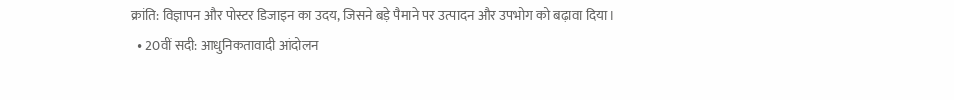क्रांति: विज्ञापन और पोस्टर डिजाइन का उदय, जिसने बड़े पैमाने पर उत्पादन और उपभोग को बढ़ावा दिया।
  • 20वीं सदी: आधुनिकतावादी आंदोलन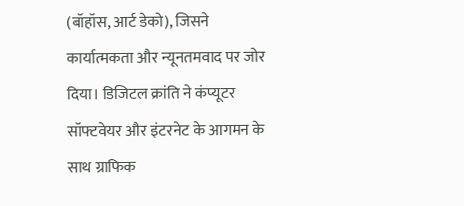(बॉहॉस, आर्ट डेको), जिसने कार्यात्मकता और न्यूनतमवाद पर जोर दिया। डिजिटल क्रांति ने कंप्यूटर सॉफ्टवेयर और इंटरनेट के आगमन के साथ ग्राफिक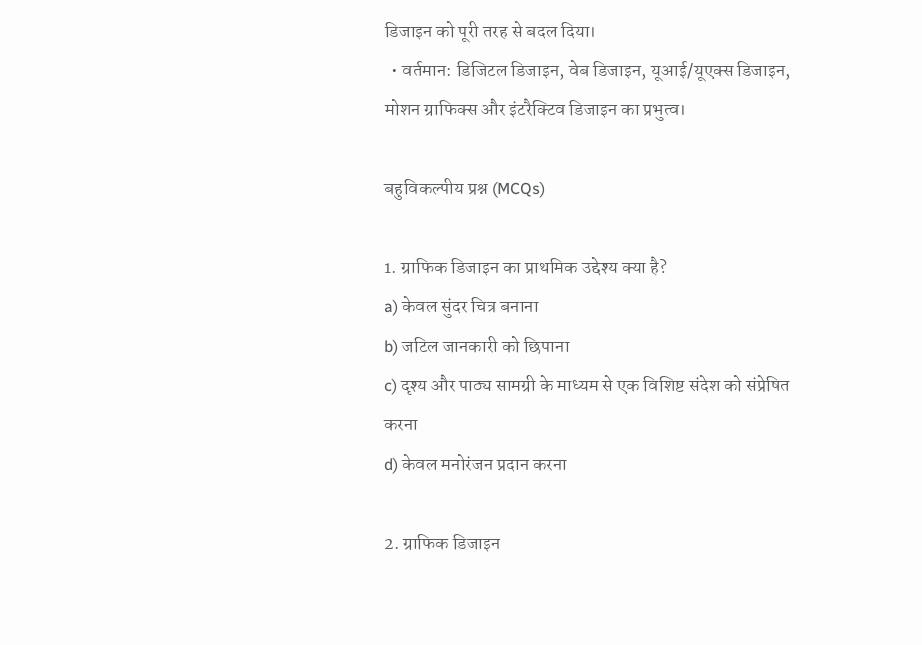डिजाइन को पूरी तरह से बदल दिया।
  • वर्तमान: डिजिटल डिजाइन, वेब डिजाइन, यूआई/यूएक्स डिजाइन, मोशन ग्राफिक्स और इंटरैक्टिव डिजाइन का प्रभुत्व।

बहुविकल्पीय प्रश्न (MCQs)

1. ग्राफिक डिजाइन का प्राथमिक उद्देश्य क्या है?
a) केवल सुंदर चित्र बनाना
b) जटिल जानकारी को छिपाना
c) दृश्य और पाठ्य सामग्री के माध्यम से एक विशिष्ट संदेश को संप्रेषित करना
d) केवल मनोरंजन प्रदान करना

2. ग्राफिक डिजाइन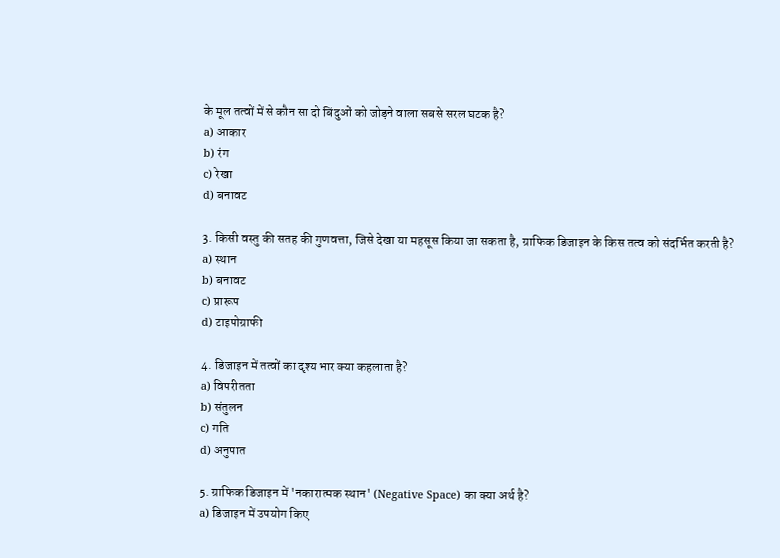के मूल तत्वों में से कौन सा दो बिंदुओं को जोड़ने वाला सबसे सरल घटक है?
a) आकार
b) रंग
c) रेखा
d) बनावट

3. किसी वस्तु की सतह की गुणवत्ता, जिसे देखा या महसूस किया जा सकता है, ग्राफिक डिजाइन के किस तत्व को संदर्भित करती है?
a) स्थान
b) बनावट
c) प्रारूप
d) टाइपोग्राफी

4. डिजाइन में तत्वों का दृश्य भार क्या कहलाता है?
a) विपरीतता
b) संतुलन
c) गति
d) अनुपात

5. ग्राफिक डिजाइन में 'नकारात्मक स्थान' (Negative Space) का क्या अर्थ है?
a) डिजाइन में उपयोग किए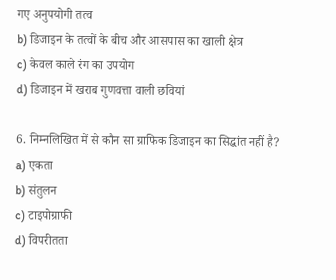गए अनुपयोगी तत्व
b) डिजाइन के तत्वों के बीच और आसपास का खाली क्षेत्र
c) केवल काले रंग का उपयोग
d) डिजाइन में खराब गुणवत्ता वाली छवियां

6. निम्नलिखित में से कौन सा ग्राफिक डिजाइन का सिद्धांत नहीं है?
a) एकता
b) संतुलन
c) टाइपोग्राफी
d) विपरीतता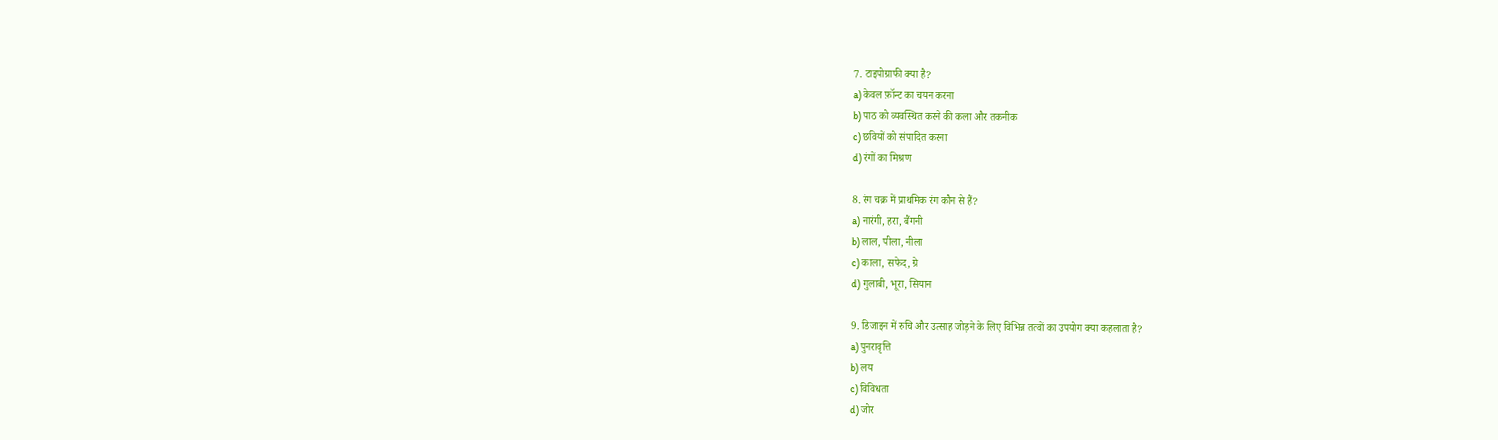7. टाइपोग्राफी क्या है?
a) केवल फ़ॉन्ट का चयन करना
b) पाठ को व्यवस्थित करने की कला और तकनीक
c) छवियों को संपादित करना
d) रंगों का मिश्रण

8. रंग चक्र में प्राथमिक रंग कौन से हैं?
a) नारंगी, हरा, बैंगनी
b) लाल, पीला, नीला
c) काला, सफेद, ग्रे
d) गुलाबी, भूरा, सियान

9. डिजाइन में रुचि और उत्साह जोड़ने के लिए विभिन्न तत्वों का उपयोग क्या कहलाता है?
a) पुनरावृत्ति
b) लय
c) विविधता
d) जोर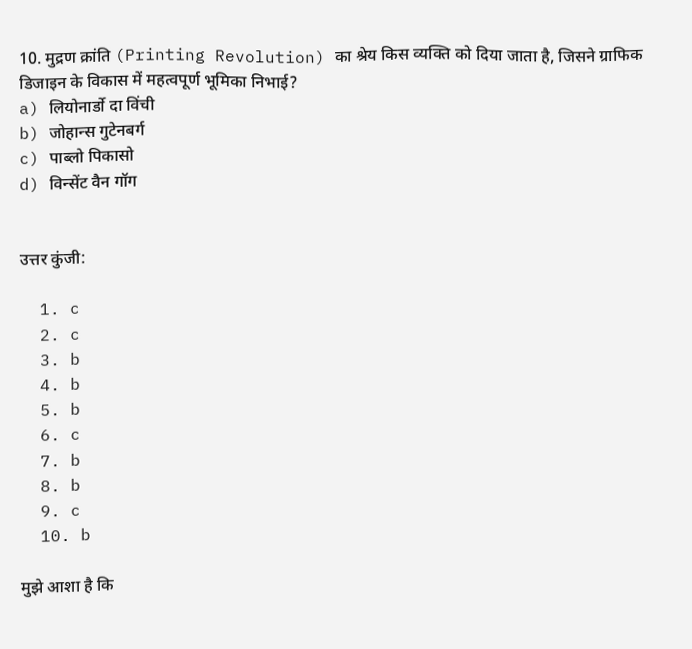10. मुद्रण क्रांति (Printing Revolution) का श्रेय किस व्यक्ति को दिया जाता है, जिसने ग्राफिक डिजाइन के विकास में महत्वपूर्ण भूमिका निभाई?
a) लियोनार्डो दा विंची
b) जोहान्स गुटेनबर्ग
c) पाब्लो पिकासो
d) विन्सेंट वैन गॉग


उत्तर कुंजी:

  1. c
  2. c
  3. b
  4. b
  5. b
  6. c
  7. b
  8. b
  9. c
  10. b

मुझे आशा है कि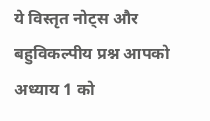ये विस्तृत नोट्स और बहुविकल्पीय प्रश्न आपको अध्याय 1 को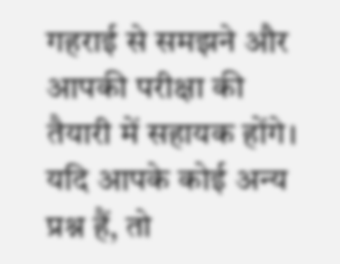गहराई से समझने और आपकी परीक्षा की तैयारी में सहायक होंगे। यदि आपके कोई अन्य प्रश्न हैं, तो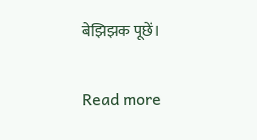बेझिझक पूछें।

Read more